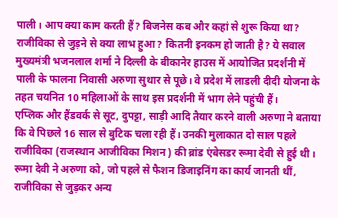पाली। आप क्या काम करती हैं? बिजनेस कब और कहां से शुरू किया था? राजीविका से जुड़ने से क्या लाभ हुआ? कितनी इनकम हो जाती है? ये सवाल मुख्यमंत्री भजनलाल शर्मा ने दिल्ली के बीकानेर हाउस में आयोजित प्रदर्शनी में पाली के फालना निवासी अरुणा सुथार से पूछे। वे प्रदेश में लाडली दीदी योजना के तहत चयनित 10 महिलाओं के साथ इस प्रदर्शनी में भाग लेने पहुंची हैं।
एप्लिक और हैंडवर्क से सूट, दुपट्टा, साड़ी आदि तैयार करने वाली अरुणा ने बताया कि वे पिछले 16 साल से बुटिक चला रही हैं। उनकी मुलाकात दो साल पहले राजीविका (राजस्थान आजीविका मिशन) की ब्रांड एंबेसडर रूमा देवी से हुई थी। रूमा देवी ने अरुणा को, जो पहले से फैशन डिजाइनिंग का कार्य जानती थीं, राजीविका से जुड़कर अन्य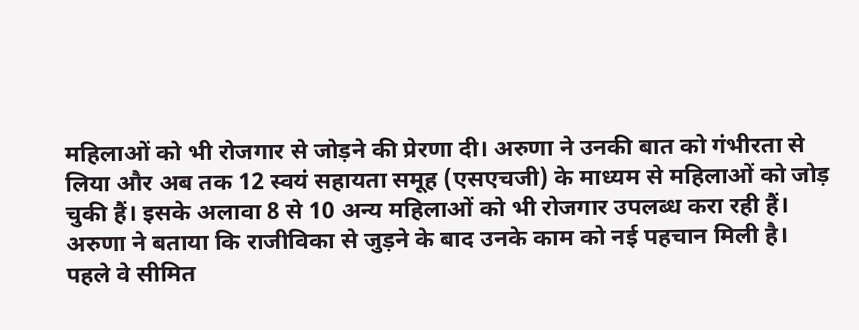महिलाओं को भी रोजगार से जोड़ने की प्रेरणा दी। अरुणा ने उनकी बात को गंभीरता से लिया और अब तक 12 स्वयं सहायता समूह (एसएचजी) के माध्यम से महिलाओं को जोड़ चुकी हैं। इसके अलावा 8 से 10 अन्य महिलाओं को भी रोजगार उपलब्ध करा रही हैं।
अरुणा ने बताया कि राजीविका से जुड़ने के बाद उनके काम को नई पहचान मिली है। पहले वे सीमित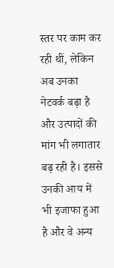स्तर पर काम कर रही थीं, लेकिन अब उनका नेटवर्क बढ़ा है और उत्पादों की मांग भी लगातार बढ़ रही है। इससे उनकी आय में भी इजाफा हुआ है और वे अन्य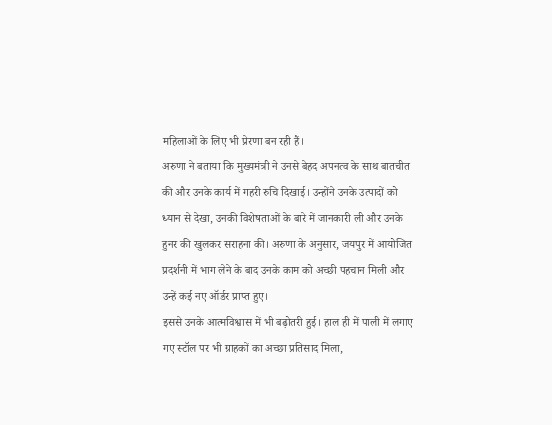महिलाओं के लिए भी प्रेरणा बन रही हैं।
अरुणा ने बताया कि मुख्यमंत्री ने उनसे बेहद अपनत्व के साथ बातचीत की और उनके कार्य में गहरी रुचि दिखाई। उन्होंने उनके उत्पादों को ध्यान से देखा, उनकी विशेषताओं के बारे में जानकारी ली और उनके हुनर की खुलकर सराहना की। अरुणा के अनुसार, जयपुर में आयोजित प्रदर्शनी में भाग लेने के बाद उनके काम को अच्छी पहचान मिली और उन्हें कई नए ऑर्डर प्राप्त हुए।
इससे उनके आत्मविश्वास में भी बढ़ोतरी हुई। हाल ही में पाली में लगाए गए स्टॉल पर भी ग्राहकों का अच्छा प्रतिसाद मिला,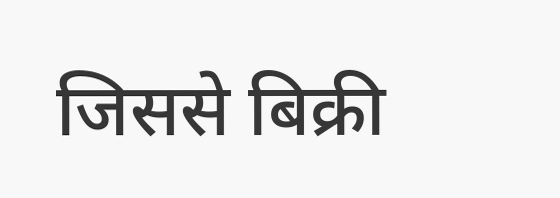जिससे बिक्री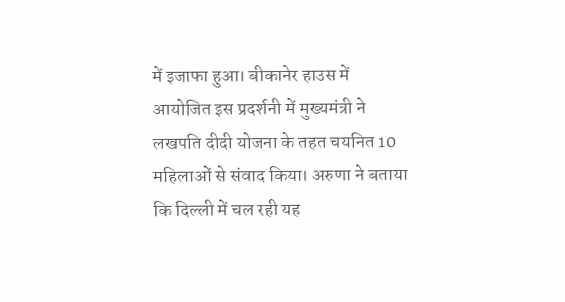में इजाफा हुआ। बीकानेर हाउस में आयोजित इस प्रदर्शनी में मुख्यमंत्री ने लखपति दीदी योजना के तहत चयनित 10 महिलाओं से संवाद किया। अरुणा ने बताया कि दिल्ली में चल रही यह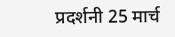प्रदर्शनी 25 मार्च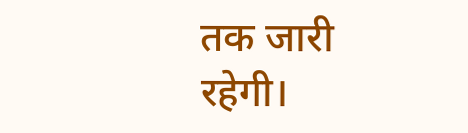तक जारी रहेगी।